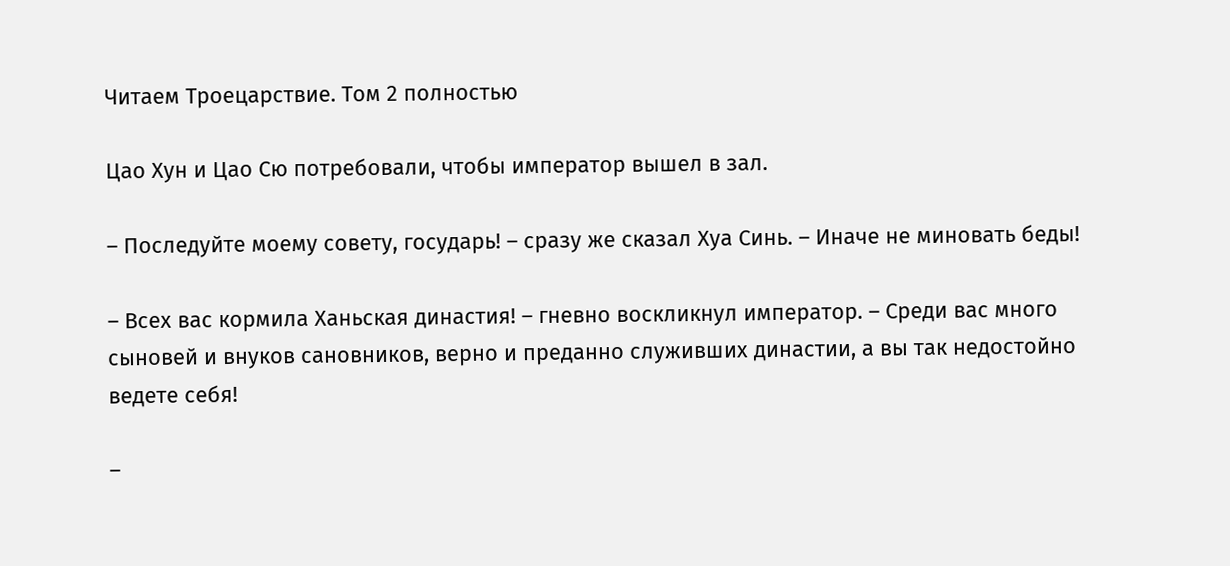Читаем Троецарствие. Том 2 полностью

Цао Хун и Цао Сю потребовали, чтобы император вышел в зал.

– Последуйте моему совету, государь! – сразу же сказал Хуа Синь. – Иначе не миновать беды!

– Всех вас кормила Ханьская династия! – гневно воскликнул император. – Среди вас много сыновей и внуков сановников, верно и преданно служивших династии, а вы так недостойно ведете себя!

–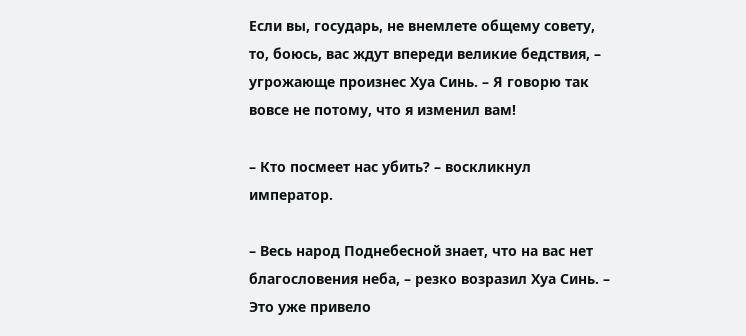Если вы, государь, не внемлете общему совету, то, боюсь, вас ждут впереди великие бедствия, – угрожающе произнес Хуа Синь. – Я говорю так вовсе не потому, что я изменил вам!

– Кто посмеет нас убить? – воскликнул император.

– Весь народ Поднебесной знает, что на вас нет благословения неба, – резко возразил Хуа Синь. – Это уже привело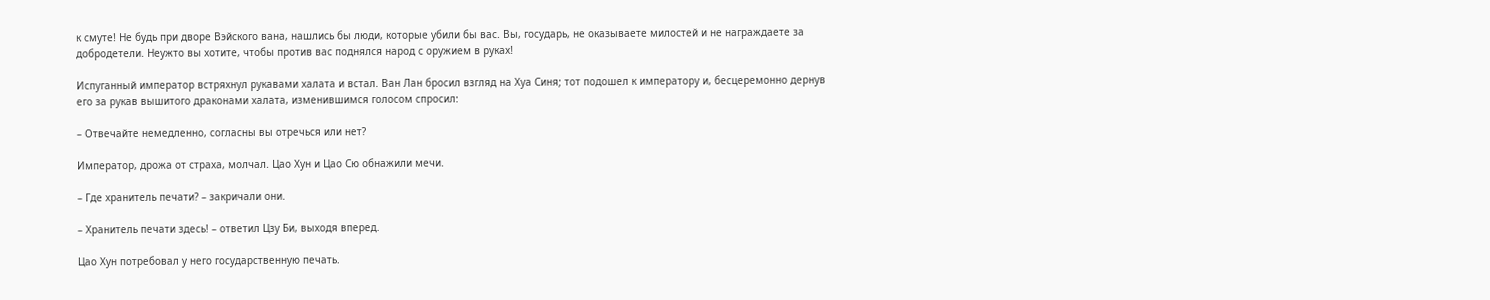к смуте! Не будь при дворе Вэйского вана, нашлись бы люди, которые убили бы вас. Вы, государь, не оказываете милостей и не награждаете за добродетели. Неужто вы хотите, чтобы против вас поднялся народ с оружием в руках!

Испуганный император встряхнул рукавами халата и встал. Ван Лан бросил взгляд на Хуа Синя; тот подошел к императору и, бесцеремонно дернув его за рукав вышитого драконами халата, изменившимся голосом спросил:

– Отвечайте немедленно, согласны вы отречься или нет?

Император, дрожа от страха, молчал. Цао Хун и Цао Сю обнажили мечи.

– Где хранитель печати? – закричали они.

– Хранитель печати здесь! – ответил Цзу Би, выходя вперед.

Цао Хун потребовал у него государственную печать.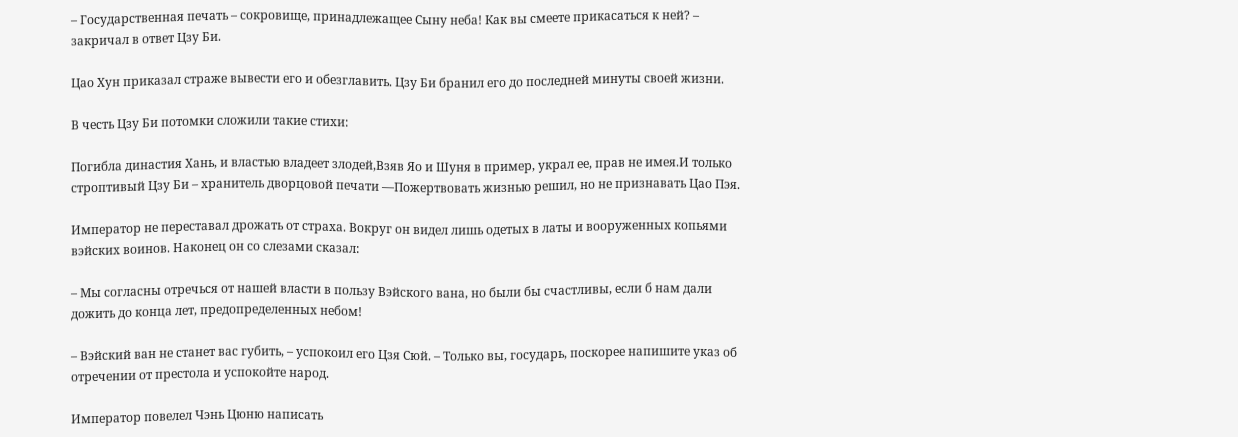– Государственная печать – сокровище, принадлежащее Сыну неба! Как вы смеете прикасаться к ней? – закричал в ответ Цзу Би.

Цао Хун приказал страже вывести его и обезглавить. Цзу Би бранил его до последней минуты своей жизни.

В честь Цзу Би потомки сложили такие стихи:

Погибла династия Хань, и властью владеет злодей,Взяв Яо и Шуня в пример, украл ее, прав не имея.И только строптивый Цзу Би – хранитель дворцовой печати —Пожертвовать жизнью решил, но не признавать Цао Пэя.

Император не переставал дрожать от страха. Вокруг он видел лишь одетых в латы и вооруженных копьями вэйских воинов. Наконец он со слезами сказал:

– Мы согласны отречься от нашей власти в пользу Вэйского вана, но были бы счастливы, если б нам дали дожить до конца лет, предопределенных небом!

– Вэйский ван не станет вас губить, – успокоил его Цзя Сюй. – Только вы, государь, поскорее напишите указ об отречении от престола и успокойте народ.

Император повелел Чэнь Цюню написать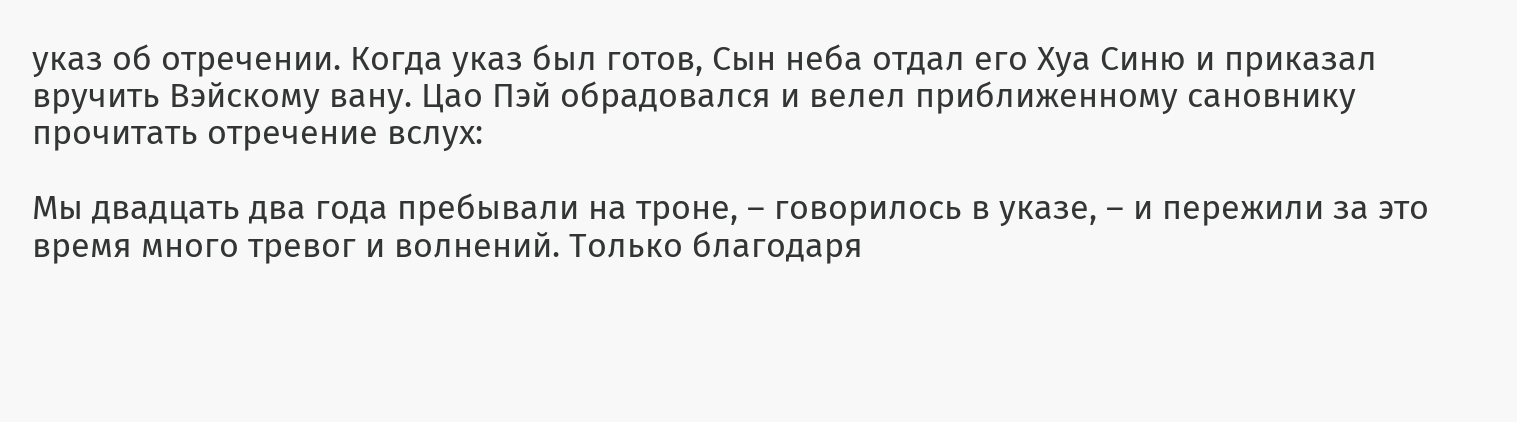указ об отречении. Когда указ был готов, Сын неба отдал его Хуа Синю и приказал вручить Вэйскому вану. Цао Пэй обрадовался и велел приближенному сановнику прочитать отречение вслух:

Мы двадцать два года пребывали на троне, – говорилось в указе, – и пережили за это время много тревог и волнений. Только благодаря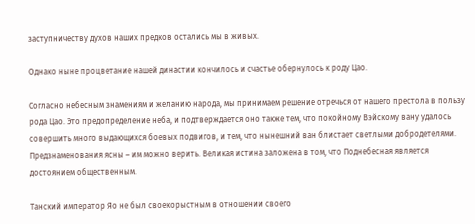заступничеству духов наших предков остались мы в живых.

Однако ныне процветание нашей династии кончилось и счастье обернулось к роду Цао.

Согласно небесным знамениям и желанию народа, мы принимаем решение отречься от нашего престола в пользу рода Цао. Это предопределение неба, и подтверждается оно также тем, что покойному Вэйскому вану удалось совершить много выдающихся боевых подвигов, и тем, что нынешний ван блистает светлыми добродетелями. Предзнаменования ясны – им можно верить. Великая истина заложена в том, что Поднебесная является достоянием общественным.

Танский император Яо не был своекорыстным в отношении своего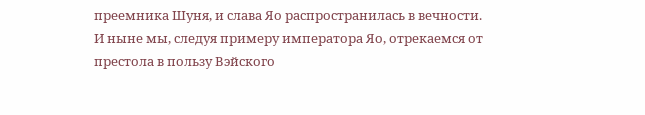преемника Шуня, и слава Яо распространилась в вечности. И ныне мы, следуя примеру императора Яо, отрекаемся от престола в пользу Вэйского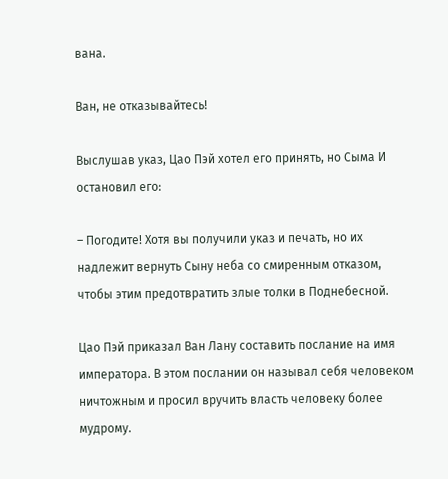вана.

Ван, не отказывайтесь!

Выслушав указ, Цао Пэй хотел его принять, но Сыма И остановил его:

– Погодите! Хотя вы получили указ и печать, но их надлежит вернуть Сыну неба со смиренным отказом, чтобы этим предотвратить злые толки в Поднебесной.

Цао Пэй приказал Ван Лану составить послание на имя императора. В этом послании он называл себя человеком ничтожным и просил вручить власть человеку более мудрому.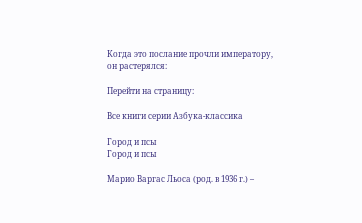Когда это послание прочли императору, он растерялся:

Перейти на страницу:

Все книги серии Азбука-классика

Город и псы
Город и псы

Марио Варгас Льоса (род. в 1936 г.) –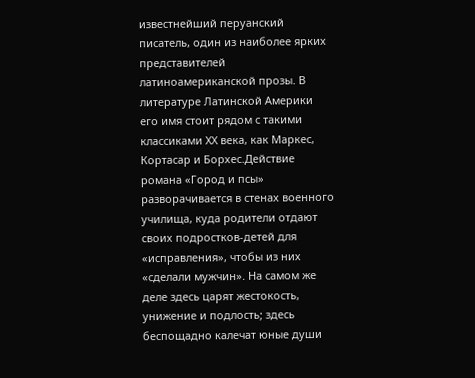известнейший перуанский писатель, один из наиболее ярких представителей латиноамериканской прозы. В литературе Латинской Америки его имя стоит рядом с такими классиками XX века, как Маркес, Кортасар и Борхес.Действие романа «Город и псы» разворачивается в стенах военного училища, куда родители отдают своих подростков-детей для «исправления», чтобы из них «сделали мужчин». На самом же деле здесь царят жестокость, унижение и подлость; здесь беспощадно калечат юные души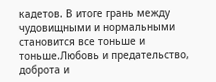кадетов. В итоге грань между чудовищными и нормальными становится все тоньше и тоньше.Любовь и предательство, доброта и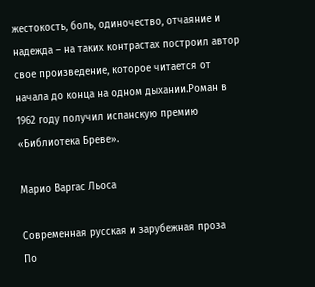жестокость, боль, одиночество, отчаяние и надежда – на таких контрастах построил автор свое произведение, которое читается от начала до конца на одном дыхании.Роман в 1962 году получил испанскую премию «Библиотека Бреве».

Марио Варгас Льоса

Современная русская и зарубежная проза
По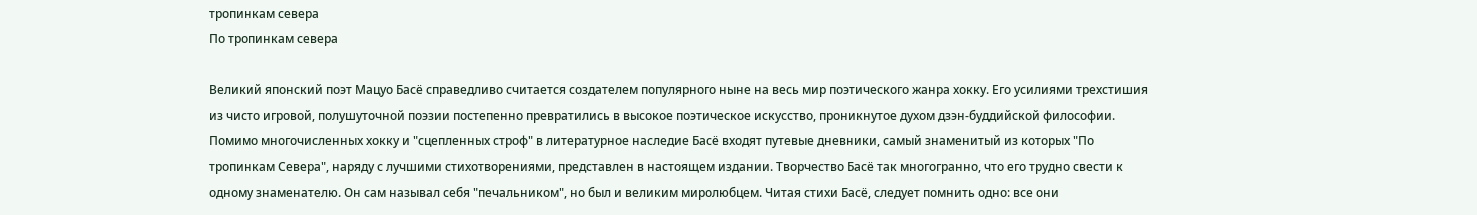тропинкам севера
По тропинкам севера

Великий японский поэт Мацуо Басё справедливо считается создателем популярного ныне на весь мир поэтического жанра хокку. Его усилиями трехстишия из чисто игровой, полушуточной поэзии постепенно превратились в высокое поэтическое искусство, проникнутое духом дзэн-буддийской философии. Помимо многочисленных хокку и "сцепленных строф" в литературное наследие Басё входят путевые дневники, самый знаменитый из которых "По тропинкам Севера", наряду с лучшими стихотворениями, представлен в настоящем издании. Творчество Басё так многогранно, что его трудно свести к одному знаменателю. Он сам называл себя "печальником", но был и великим миролюбцем. Читая стихи Басё, следует помнить одно: все они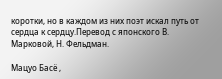коротки, но в каждом из них поэт искал путь от сердца к сердцу.Перевод с японского В. Марковой, Н. Фельдман.

Мацуо Басё ,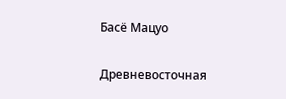Басё Мацуо

Древневосточная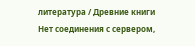литература / Древние книги
Нет соединения с сервером,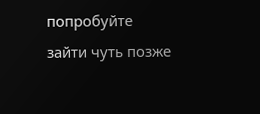попробуйте зайти чуть позже